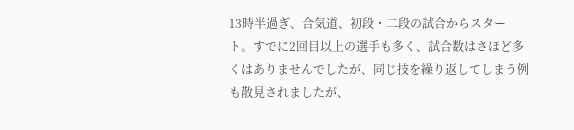13時半過ぎ、合気道、初段・二段の試合からスタート。すでに2回目以上の選手も多く、試合数はさほど多くはありませんでしたが、同じ技を繰り返してしまう例も散見されましたが、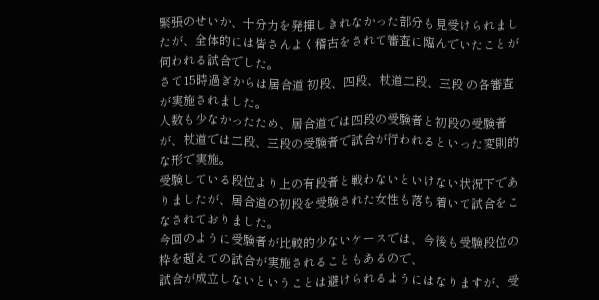緊張のせいか、十分力を発揮しきれなかった部分も見受けられましたが、全体的には皆さんよく稽古をされて審査に臨んでいたことが伺われる試合でした。
さて15時過ぎからは居合道 初段、四段、杖道二段、三段 の各審査が実施されました。
人数も少なかったため、居合道では四段の受験者と初段の受験者が、杖道では二段、三段の受験者で試合が行われるといった変則的な形で実施。
受験している段位より上の有段者と戦わないといけない状況下でありましたが、居合道の初段を受験された女性も落ち着いて試合をこなされておりました。
今回のように受験者が比較的少ないケースでは、今後も受験段位の枠を超えての試合が実施されることもあるので、
試合が成立しないということは避けられるようにはなりますが、受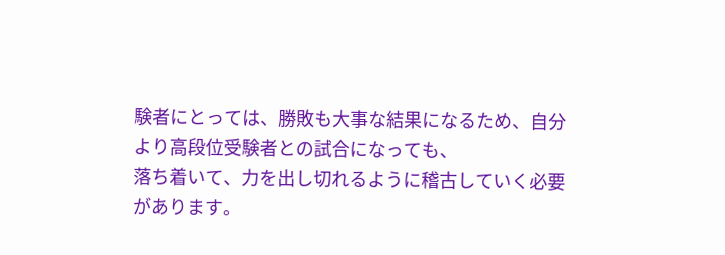験者にとっては、勝敗も大事な結果になるため、自分より高段位受験者との試合になっても、
落ち着いて、力を出し切れるように稽古していく必要があります。